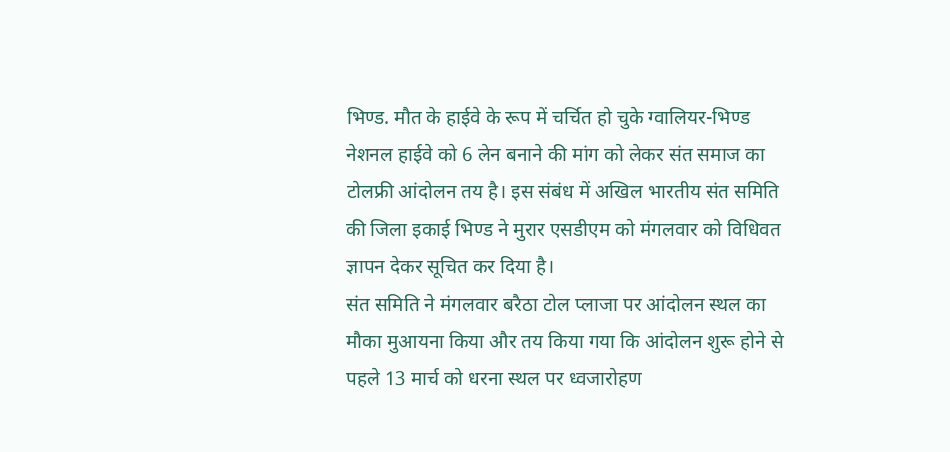भिण्ड. मौत के हाईवे के रूप में चर्चित हो चुके ग्वालियर-भिण्ड नेशनल हाईवे को 6 लेन बनाने की मांग को लेकर संत समाज का टोलफ्री आंदोलन तय है। इस संबंध में अखिल भारतीय संत समिति की जिला इकाई भिण्ड ने मुरार एसडीएम को मंगलवार को विधिवत ज्ञापन देकर सूचित कर दिया है।
संत समिति ने मंगलवार बरैठा टोल प्लाजा पर आंदोलन स्थल का मौका मुआयना किया और तय किया गया कि आंदोलन शुरू होने से पहले 13 मार्च को धरना स्थल पर ध्वजारोहण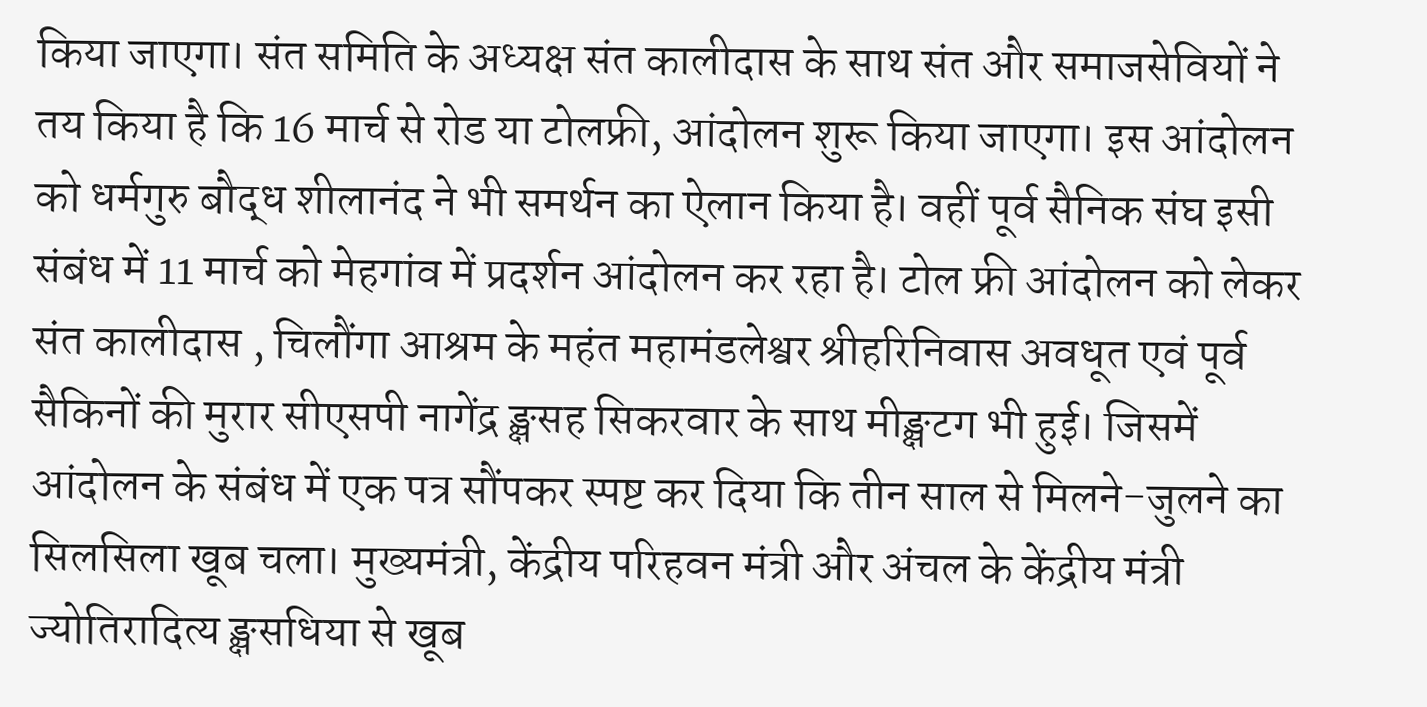किया जाएगा। संत समिति के अध्यक्ष संत कालीदास के साथ संत और समाजसेवियों ने तय किया है कि 16 मार्च से रोड या टोलफ्री, आंदोलन शुरू किया जाएगा। इस आंदोलन को धर्मगुरु बौद्ध शीलानंद ने भी समर्थन का ऐलान किया है। वहीं पूर्व सैनिक संघ इसी संबंध में 11 मार्च को मेहगांव में प्रदर्शन आंदोलन कर रहा है। टोल फ्री आंदोलन को लेकर संत कालीदास , चिलौंगा आश्रम के महंत महामंडलेश्वर श्रीहरिनिवास अवधूत एवं पूर्व सैकिनों की मुरार सीएसपी नागेंद्र ङ्क्षसह सिकरवार के साथ मीङ्क्षटग भी हुई। जिसमें आंदोलन के संबंध में एक पत्र सौंपकर स्पष्ट कर दिया कि तीन साल से मिलने-जुलने का सिलसिला खूब चला। मुख्यमंत्री, केंद्रीय परिहवन मंत्री और अंचल के केंद्रीय मंत्री ज्योतिरादित्य ङ्क्षसधिया से खूब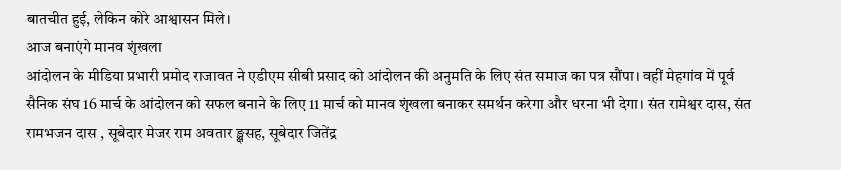बातचीत हुई, लेकिन कोरे आश्वासन मिले।
आज बनाएंगे मानव शृंखला
आंदोलन के मीडिया प्रभारी प्रमोद राजावत ने एडीएम सीबी प्रसाद को आंदोलन की अनुमति के लिए संत समाज का पत्र सौंपा। वहीं मेहगांव में पूर्व सैनिक संघ 16 मार्च के आंदोलन को सफल बनाने के लिए 11 मार्च को मानव शृंखला बनाकर समर्थन करेगा और धरना भी देगा। संत रामेश्वर दास, संत रामभजन दास , सूबेदार मेजर राम अवतार ङ्क्षसह, सूबेदार जितेंद्र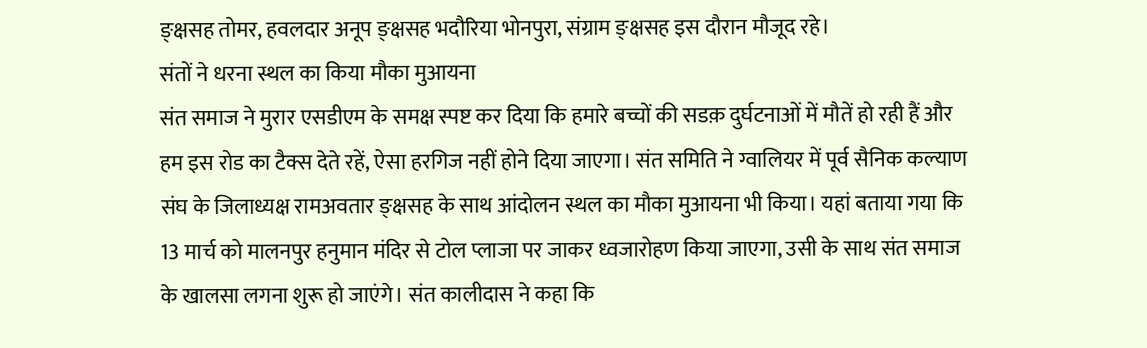ङ्क्षसह तोमर, हवलदार अनूप ङ्क्षसह भदौरिया भोनपुरा, संग्राम ङ्क्षसह इस दौरान मौजूद रहे।
संतों ने धरना स्थल का किया मौका मुआयना
संत समाज ने मुरार एसडीएम के समक्ष स्पष्ट कर दिया कि हमारे बच्चों की सडक़ दुर्घटनाओं में मौतें हो रही हैं और हम इस रोड का टैक्स देते रहें, ऐसा हरगिज नहीं होने दिया जाएगा। संत समिति ने ग्वालियर में पूर्व सैनिक कल्याण संघ के जिलाध्यक्ष रामअवतार ङ्क्षसह के साथ आंदोलन स्थल का मौका मुआयना भी किया। यहां बताया गया कि 13 मार्च को मालनपुर हनुमान मंदिर से टोल प्लाजा पर जाकर ध्वजारोहण किया जाएगा, उसी के साथ संत समाज के खालसा लगना शुरू हो जाएंगे। संत कालीदास ने कहा कि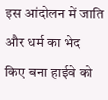इस आंदोलन में जाति और धर्म का भेद किए बना हाईवे को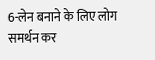6-लेन बनाने के लिए लोग समर्थन कर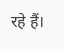रहे हैं।